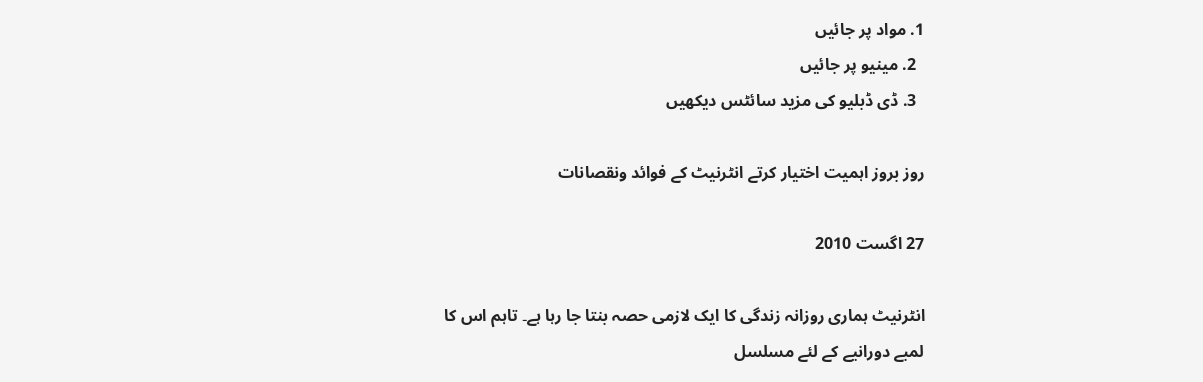1. مواد پر جائیں
  2. مینیو پر جائیں
  3. ڈی ڈبلیو کی مزید سائٹس دیکھیں

روز بروز اہمیت اختیار کرتے انٹرنیٹ کے فوائد ونقصانات

27 اگست 2010

انٹرنیٹ ہماری روزانہ زندگی کا ایک لازمی حصہ بنتا جا رہا ہے۔ تاہم اس کا لمبے دورانیے کے لئے مسلسل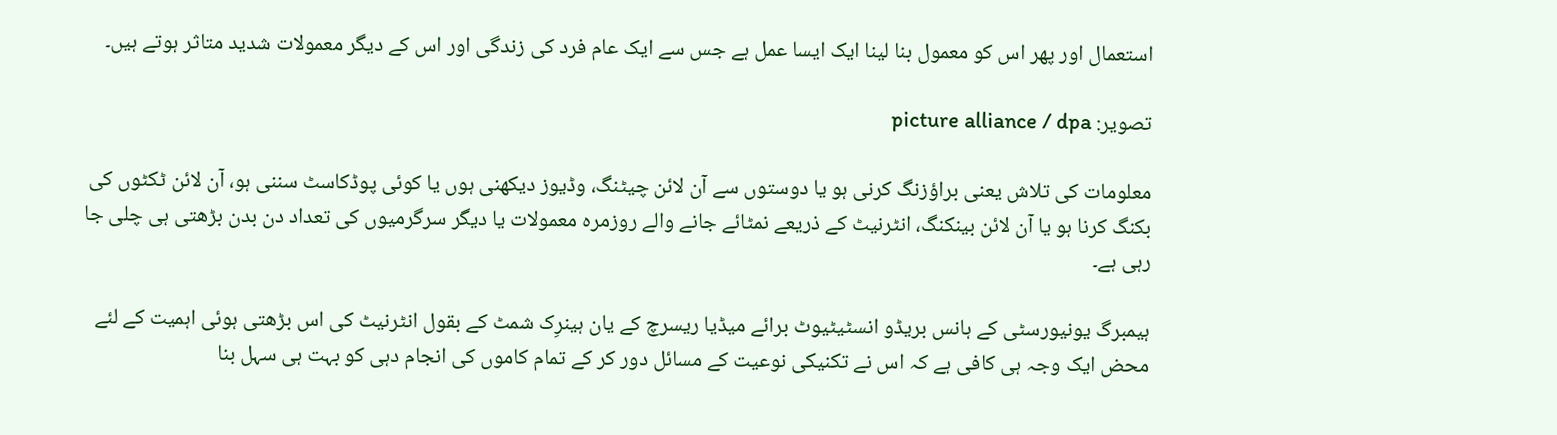استعمال اور پھر اس کو معمول بنا لینا ایک ایسا عمل ہے جس سے ایک عام فرد کی زندگی اور اس کے دیگر معمولات شدید متاثر ہوتے ہیں۔

تصویر: picture alliance / dpa

معلومات کی تلاش یعنی براؤزنگ کرنی ہو یا دوستوں سے آن لائن چیٹنگ، وڈیوز دیکھنی ہوں یا کوئی پوڈکاسٹ سننی ہو، آن لائن ٹکٹوں کی بکنگ کرنا ہو یا آن لائن بینکنگ، انٹرنیٹ کے ذریعے نمٹائے جانے والے روزمرہ معمولات یا دیگر سرگرمیوں کی تعداد دن بدن بڑھتی ہی چلی جا رہی ہے۔

ہیمبرگ یونیورسٹی کے ہانس بریڈو انسٹیٹیوٹ برائے میڈیا ریسرچ کے یان ہینرِک شمٹ کے بقول انٹرنیٹ کی اس بڑھتی ہوئی اہمیت کے لئے محض ایک وجہ ہی کافی ہے کہ اس نے تکنیکی نوعیت کے مسائل دور کر کے تمام کاموں کی انجام دہی کو بہت ہی سہل بنا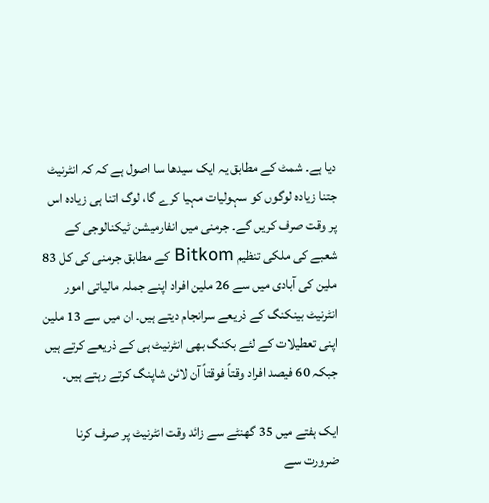دیا ہے۔ شمٹ کے مطابق یہ ایک سیدھا سا اصول ہے کہ کہ انٹرنیٹ جتنا زیادہ لوگوں کو سہولیات مہیا کرے گا، لوگ اتنا ہی زیادہ اس پر وقت صرف کریں گے۔ جرمنی میں انفارمیشن ٹیکنالوجی کے شعبے کی ملکی تنظیم Bitkom کے مطابق جرمنی کی کل 83 ملین کی آبادی میں سے 26 ملین افراد اپنے جملہ مالیاتی امور انٹرنیٹ بینکنگ کے ذریعے سرانجام دیتے ہیں۔ ان میں سے 13 ملین اپنی تعطیلات کے لئے بکنگ بھی انٹرنیٹ ہی کے ذریعے کرتے ہیں جبکہ 60 فیصد افراد وقتاً فوقتاً آن لائن شاپنگ کرتے رہتے ہیں۔

ایک ہفتے میں 35 گھنٹے سے زائد وقت انٹرنیٹ پر صرف کرنا ضرورت سے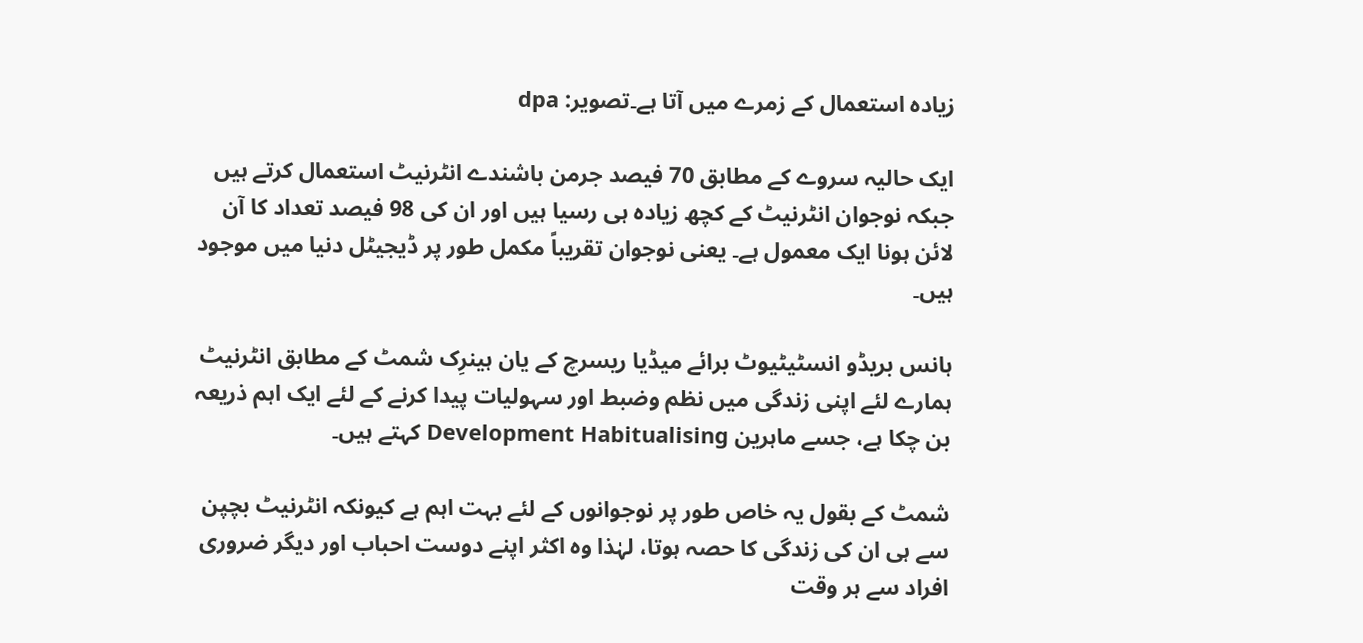زیادہ استعمال کے زمرے میں آتا ہے۔تصویر: dpa

ایک حالیہ سروے کے مطابق 70 فیصد جرمن باشندے انٹرنیٹ استعمال کرتے ہیں جبکہ نوجوان انٹرنیٹ کے کچھ زیادہ ہی رسیا ہیں اور ان کی 98 فیصد تعداد کا آن لائن ہونا ایک معمول ہے۔ یعنی نوجوان تقریباً مکمل طور پر ڈیجیٹل دنیا میں موجود ہیں۔

ہانس بریڈو انسٹیٹیوٹ برائے میڈیا ریسرچ کے یان ہینرِک شمٹ کے مطابق انٹرنیٹ ہمارے لئے اپنی زندگی میں نظم وضبط اور سہولیات پیدا کرنے کے لئے ایک اہم ذریعہ بن چکا ہے، جسے ماہرین Development Habitualising کہتے ہیں۔

شمٹ کے بقول یہ خاص طور پر نوجوانوں کے لئے بہت اہم ہے کیونکہ انٹرنیٹ بچپن سے ہی ان کی زندگی کا حصہ ہوتا، لہٰذا وہ اکثر اپنے دوست احباب اور دیگر ضروری افراد سے ہر وقت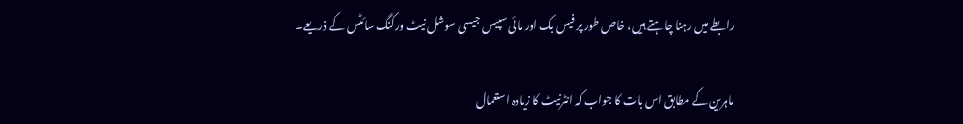رابطے میں رہنا چاہتے ہیں، خاص طور پر فیس بک اور مائی سپیس جیسی سوشل نیٹ ورکنگ سائٹس کے ذریعے۔

ماہرین کے مطابق اس بات کا جواب کہ انٹرنیٹ کا زیادہ استعمال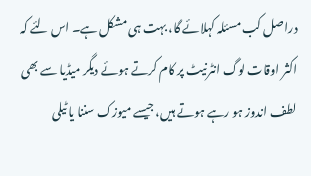دراصل کب مسئلہ کہلائے گا، بہت ہی مشکل ہے۔ اس لئے کہ اکثر اوقات لوگ انٹرنیٹ پر کام کرتے ہوئے دیگر میڈیا سے بھی لطف اندوز ہو رہے ہوتے ہیں، جیسے میوزک سننا یا ٹیلی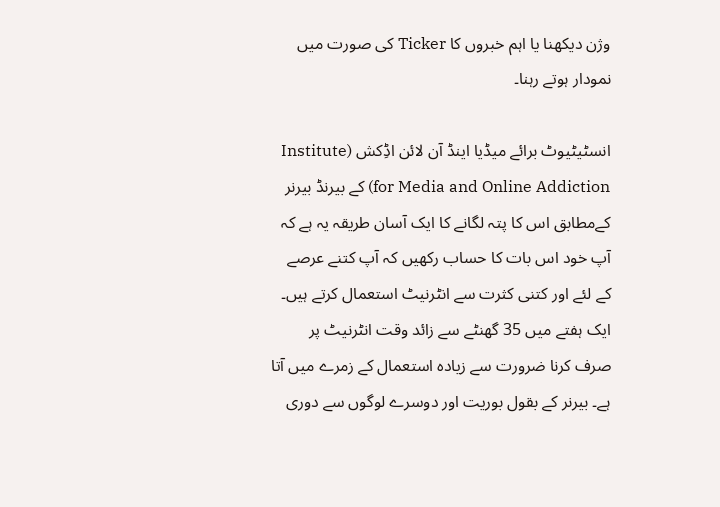وژن دیکھنا یا اہم خبروں کا Ticker کی صورت میں نمودار ہوتے رہنا۔

انسٹیٹیوٹ برائے میڈیا اینڈ آن لائن اڈِکش (Institute for Media and Online Addiction) کے بیرنڈ بیرنر کےمطابق اس کا پتہ لگانے کا ایک آسان طریقہ یہ ہے کہ آپ خود اس بات کا حساب رکھیں کہ آپ کتنے عرصے کے لئے اور کتنی کثرت سے انٹرنیٹ استعمال کرتے ہیں۔ ایک ہفتے میں 35 گھنٹے سے زائد وقت انٹرنیٹ پر صرف کرنا ضرورت سے زیادہ استعمال کے زمرے میں آتا ہے۔ بیرنر کے بقول بوریت اور دوسرے لوگوں سے دوری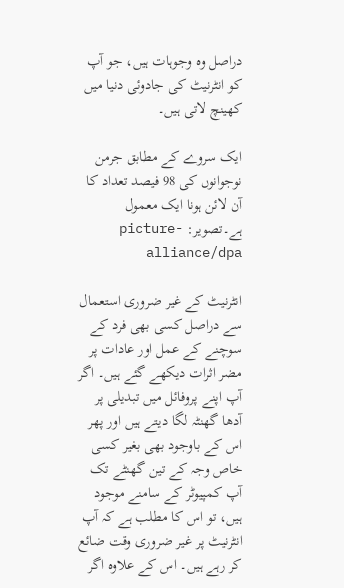دراصل وہ وجوہات ہیں، جو آپ کو انٹرنیٹ کی جادوئی دنیا میں کھینچ لاتی ہیں۔

ایک سروے کے مطابق جرمن نوجوانوں کی 98 فیصد تعداد کا آن لائن ہونا ایک معمول ہے۔تصویر: picture-alliance/dpa

انٹرنیٹ کے غیر ضروری استعمال سے دراصل کسی بھی فرد کے سوچنے کے عمل اور عادات پر مضر اثرات دیکھے گئے ہیں۔ اگر آپ اپنے پروفائل میں تبدیلی پر آدھا گھنٹہ لگا دیتے ہیں اور پھر اس کے باوجود بھی بغیر کسی خاص وجہ کے تین گھنٹے تک آپ کمپیوٹر کے سامنے موجود ہیں، تو اس کا مطلب ہے کہ آپ انٹرنیٹ پر غیر ضروری وقت ضائع کر رہے ہیں۔ اس کے علاوہ اگر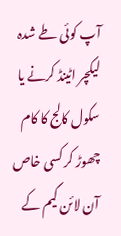آپ کوئی طے شدہ لیکچر اٹینڈ کرنے یا سکول کالج کا کام چھوڑ کر کسی خاص آن لائن گیم کے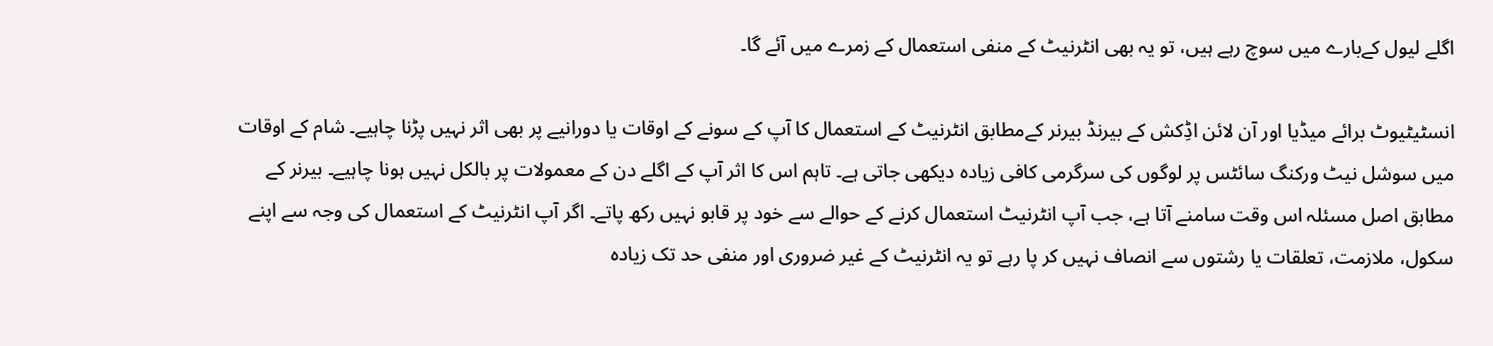اگلے لیول کےبارے میں سوچ رہے ہیں، تو یہ بھی انٹرنیٹ کے منفی استعمال کے زمرے میں آئے گا۔

انسٹیٹیوٹ برائے میڈیا اور آن لائن اڈِکش کے بیرنڈ بیرنر کےمطابق انٹرنیٹ کے استعمال کا آپ کے سونے کے اوقات یا دورانیے پر بھی اثر نہیں پڑنا چاہیے۔ شام کے اوقات میں سوشل نیٹ ورکنگ سائٹس پر لوگوں کی سرگرمی کافی زیادہ دیکھی جاتی ہے۔ تاہم اس کا اثر آپ کے اگلے دن کے معمولات پر بالکل نہیں ہونا چاہیے۔ بیرنر کے مطابق اصل مسئلہ اس وقت سامنے آتا ہے، جب آپ انٹرنیٹ استعمال کرنے کے حوالے سے خود پر قابو نہیں رکھ پاتے۔ اگر آپ انٹرنیٹ کے استعمال کی وجہ سے اپنے سکول، ملازمت، تعلقات یا رشتوں سے انصاف نہیں کر پا رہے تو یہ انٹرنیٹ کے غیر ضروری اور منفی حد تک زیادہ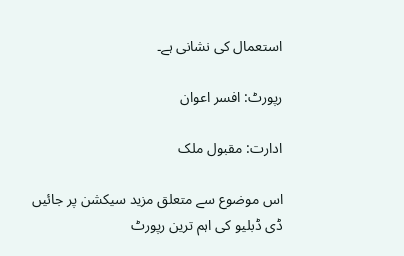استعمال کی نشانی ہے۔

رپورٹ: افسر اعوان

ادارت: مقبول ملک

اس موضوع سے متعلق مزید سیکشن پر جائیں
ڈی ڈبلیو کی اہم ترین رپورٹ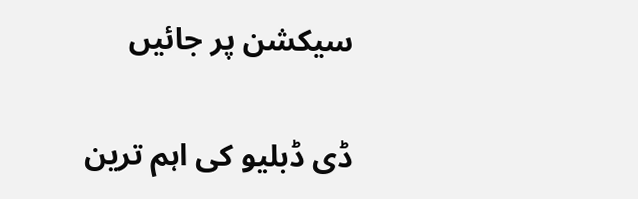سیکشن پر جائیں

ڈی ڈبلیو کی اہم ترین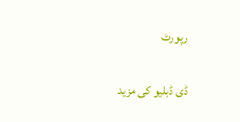رپورٹ

ڈی ڈبلیو کی مزید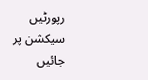رپورٹیں سیکشن پر جائیں